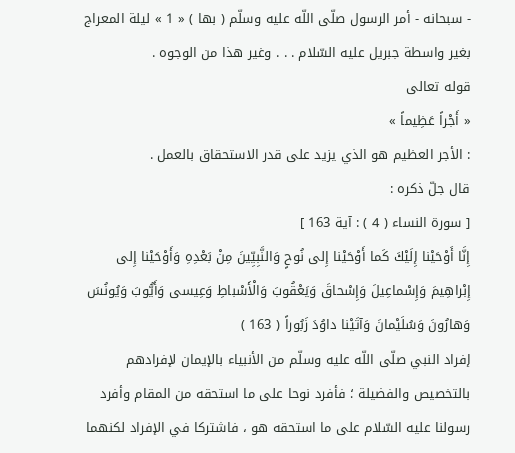- سبحانه - أمر الرسول صلّى اللّه عليه وسلّم ( بها ) « 1 » ليلة المعراج بغير واسطة جبريل عليه السّلام . . . وغير هذا من الوجوه .
قوله تعالى
« أَجْراً عَظِيماً »
: الأجر العظيم هو الذي يزيد على قدر الاستحقاق بالعمل .
قال جلّ ذكره :
[ سورة النساء ( 4 ) : آية 163 ]
إِنَّا أَوْحَيْنا إِلَيْكَ كَما أَوْحَيْنا إِلى نُوحٍ وَالنَّبِيِّينَ مِنْ بَعْدِهِ وَأَوْحَيْنا إِلى إِبْراهِيمَ وَإِسْماعِيلَ وَإِسْحاقَ وَيَعْقُوبَ وَالْأَسْباطِ وَعِيسى وَأَيُّوبَ وَيُونُسَ وَهارُونَ وَسُلَيْمانَ وَآتَيْنا داوُدَ زَبُوراً ( 163 )
إفراد النبي صلّى اللّه عليه وسلّم من الأنبياء بالإيمان لإفرادهم بالتخصيص والفضيلة ؛ فأفرد نوحا على ما استحقه من المقام وأفرد رسولنا عليه السّلام على ما استحقه هو ، فاشتركا في الإفراد لكنهما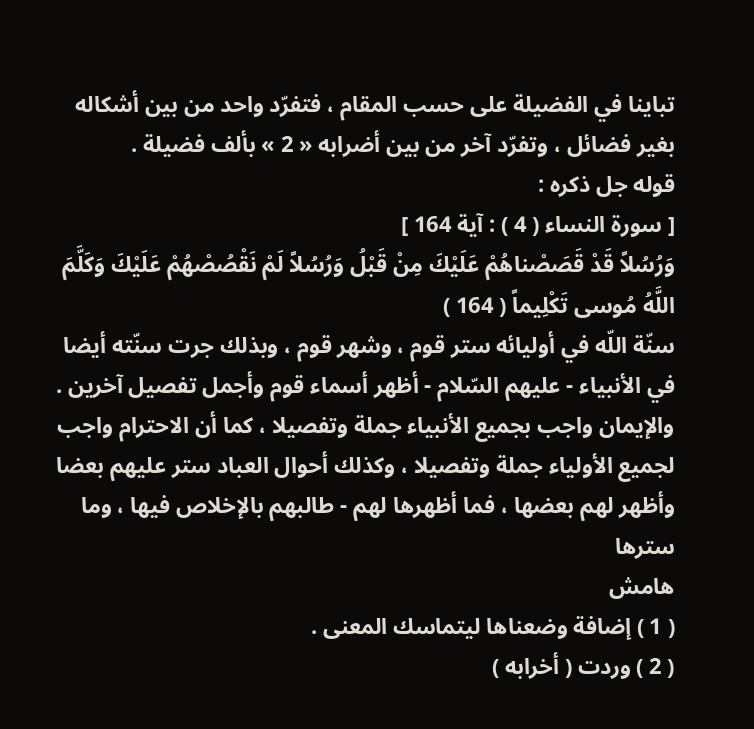تباينا في الفضيلة على حسب المقام ، فتفرّد واحد من بين أشكاله بغير فضائل ، وتفرّد آخر من بين أضرابه « 2 » بألف فضيلة .
قوله جل ذكره :
[ سورة النساء ( 4 ) : آية 164 ]
وَرُسُلاً قَدْ قَصَصْناهُمْ عَلَيْكَ مِنْ قَبْلُ وَرُسُلاً لَمْ نَقْصُصْهُمْ عَلَيْكَ وَكَلَّمَ اللَّهُ مُوسى تَكْلِيماً ( 164 )
سنّة اللّه في أوليائه ستر قوم ، وشهر قوم ، وبذلك جرت سنّته أيضا في الأنبياء - عليهم السّلام - أظهر أسماء قوم وأجمل تفصيل آخرين . والإيمان واجب بجميع الأنبياء جملة وتفصيلا ، كما أن الاحترام واجب لجميع الأولياء جملة وتفصيلا ، وكذلك أحوال العباد ستر عليهم بعضا وأظهر لهم بعضها ، فما أظهرها لهم - طالبهم بالإخلاص فيها ، وما سترها
هامش
( 1 ) إضافة وضعناها ليتماسك المعنى .
( 2 ) وردت ( أخرابه )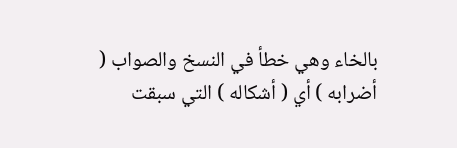بالخاء وهي خطأ في النسخ والصواب ( أضرابه ) أي ( أشكاله ) التي سبقت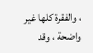، والفقرة كلها غير واضحة ، وقد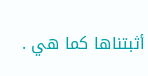أثبتناها كما هي .